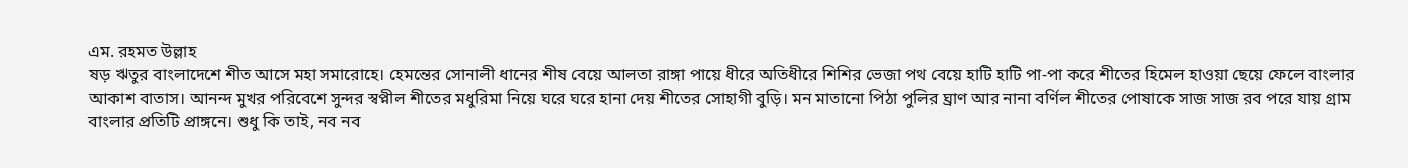এম. রহমত উল্লাহ
ষড় ঋতুর বাংলাদেশে শীত আসে মহা সমারোহে। হেমন্তের সোনালী ধানের শীষ বেয়ে আলতা রাঙ্গা পায়ে ধীরে অতিধীরে শিশির ভেজা পথ বেয়ে হাটি হাটি পা-পা করে শীতের হিমেল হাওয়া ছেয়ে ফেলে বাংলার আকাশ বাতাস। আনন্দ মুখর পরিবেশে সুন্দর স্বপ্নীল শীতের মধুরিমা নিয়ে ঘরে ঘরে হানা দেয় শীতের সোহাগী বুড়ি। মন মাতানো পিঠা পুলির ঘ্রাণ আর নানা বর্ণিল শীতের পোষাকে সাজ সাজ রব পরে যায় গ্রাম বাংলার প্রতিটি প্রাঙ্গনে। শুধু কি তাই, নব নব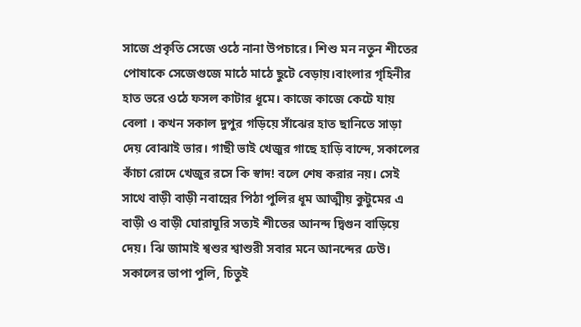সাজে প্রকৃতি সেজে ওঠে নানা উপচারে। শিশু মন নতুন শীতের পোষাকে সেজেগুজে মাঠে মাঠে ছুটে বেড়ায়।বাংলার গৃহিনীর হাত ভরে ওঠে ফসল কাটার ধূমে। কাজে কাজে কেটে যায় বেলা । কখন সকাল দুপুর গড়িয়ে সাঁঝের হাত ছানিতে সাড়া দেয় বোঝাই ভার। গাছী ভাই খেজুর গাছে হাড়ি বান্দে, সকালের কাঁচা রোদে খেজুর রসে কি স্বাদ! বলে শেষ করার নয়। সেই সাথে বাড়ী বাড়ী নবান্নের পিঠা পুলির ধূম আত্মীয় কুটুমের এ বাড়ী ও বাড়ী ঘোরাঘুরি সত্যই শীতের আনন্দ দ্বিগুন বাড়িয়ে দেয়। ঝি জামাই শ্বশুর শ্বাশুরী সবার মনে আনন্দের ঢেউ। সকালের ভাপা পুলি, চিতুই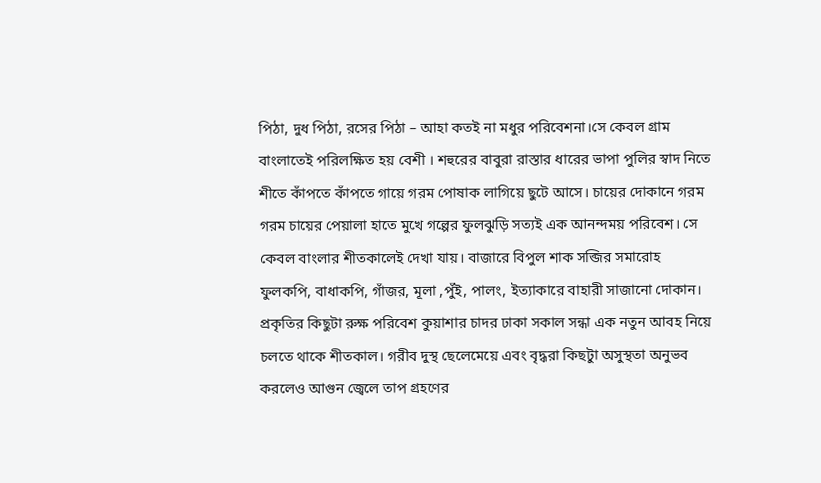পিঠা, দুধ পিঠা, রসের পিঠা – আহা কতই না মধুর পরিবেশনা।সে কেবল গ্রাম বাংলাতেই পরিলক্ষিত হয় বেশী । শহুরের বাবুরা রাস্তার ধারের ভাপা পুলির স্বাদ নিতে শীতে কাঁপতে কাঁপতে গায়ে গরম পোষাক লাগিয়ে ছুটে আসে। চায়ের দোকানে গরম গরম চায়ের পেয়ালা হাতে মুখে গল্পের ফুলঝুড়ি সত্যই এক আনন্দময় পরিবেশ। সে কেবল বাংলার শীতকালেই দেখা যায়। বাজারে বিপুল শাক সব্জির সমারোহ ফুলকপি, বাধাকপি, গাঁজর, মূলা ,পুঁই, পালং, ইত্যাকারে বাহারী সাজানো দোকান। প্রকৃতির কিছুটা রুক্ষ পরিবেশ কুয়াশার চাদর ঢাকা সকাল সন্ধা এক নতুন আবহ নিয়ে চলতে থাকে শীতকাল। গরীব দুস্থ ছেলেমেয়ে এবং বৃদ্ধরা কিছটাু অসুস্থতা অনুভব করলেও আগুন জ্বেলে তাপ গ্রহণের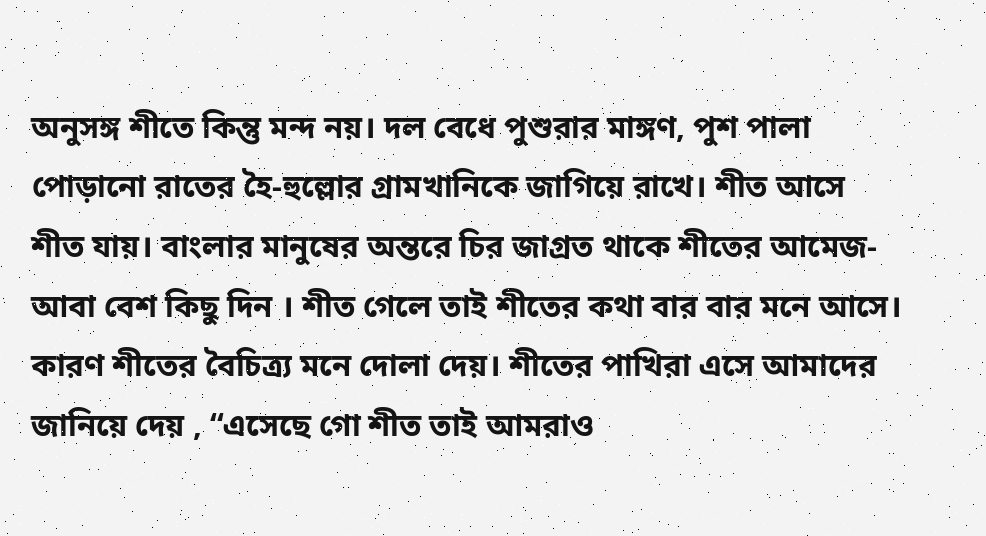অনুসঙ্গ শীতে কিন্তু মন্দ নয়। দল বেধে পুশুরার মাঙ্গণ, পুশ পালা পোড়ানো রাতের হৈ-হুল্লোর গ্রামখানিকে জাগিয়ে রাখে। শীত আসে শীত যায়। বাংলার মানুষের অন্তরে চির জাগ্রত থাকে শীতের আমেজ-আবা বেশ কিছু দিন । শীত গেলে তাই শীতের কথা বার বার মনে আসে। কারণ শীতের বৈচিত্র্য মনে দোলা দেয়। শীতের পাখিরা এসে আমাদের জানিয়ে দেয় , “এসেছে গো শীত তাই আমরাও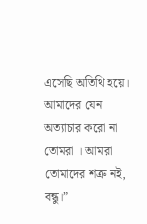এসেছি অতিথি হয়ে। আমাদের যেন অত্যাচার করো না তোমরা । আমরা তোমাদের শত্রু নই, বন্ধু।”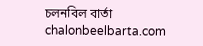চলনবিল বার্তা chalonbeelbarta.com